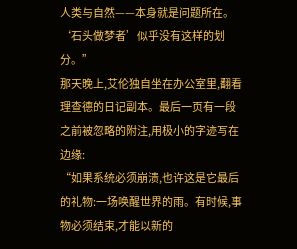人类与自然——本身就是问题所在。‘石头做梦者’似乎没有这样的划分。”
那天晚上,艾伦独自坐在办公室里,翻看理查德的日记副本。最后一页有一段之前被忽略的附注,用极小的字迹写在边缘:
“如果系统必须崩溃,也许这是它最后的礼物:一场唤醒世界的雨。有时候,事物必须结束,才能以新的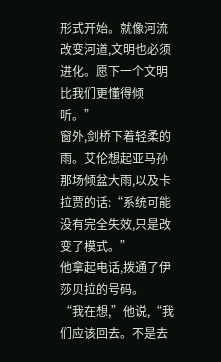形式开始。就像河流改变河道,文明也必须进化。愿下一个文明比我们更懂得倾听。”
窗外,剑桥下着轻柔的雨。艾伦想起亚马孙那场倾盆大雨,以及卡拉贾的话:“系统可能没有完全失效,只是改变了模式。”
他拿起电话,拨通了伊莎贝拉的号码。
“我在想,”他说,“我们应该回去。不是去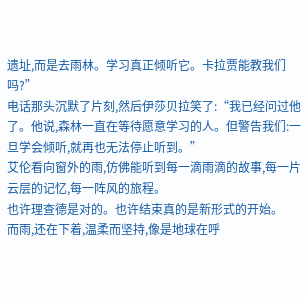遗址,而是去雨林。学习真正倾听它。卡拉贾能教我们吗?”
电话那头沉默了片刻,然后伊莎贝拉笑了:“我已经问过他了。他说,森林一直在等待愿意学习的人。但警告我们:一旦学会倾听,就再也无法停止听到。”
艾伦看向窗外的雨,仿佛能听到每一滴雨滴的故事,每一片云层的记忆,每一阵风的旅程。
也许理查德是对的。也许结束真的是新形式的开始。
而雨,还在下着,温柔而坚持,像是地球在呼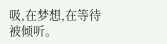吸,在梦想,在等待被倾听。